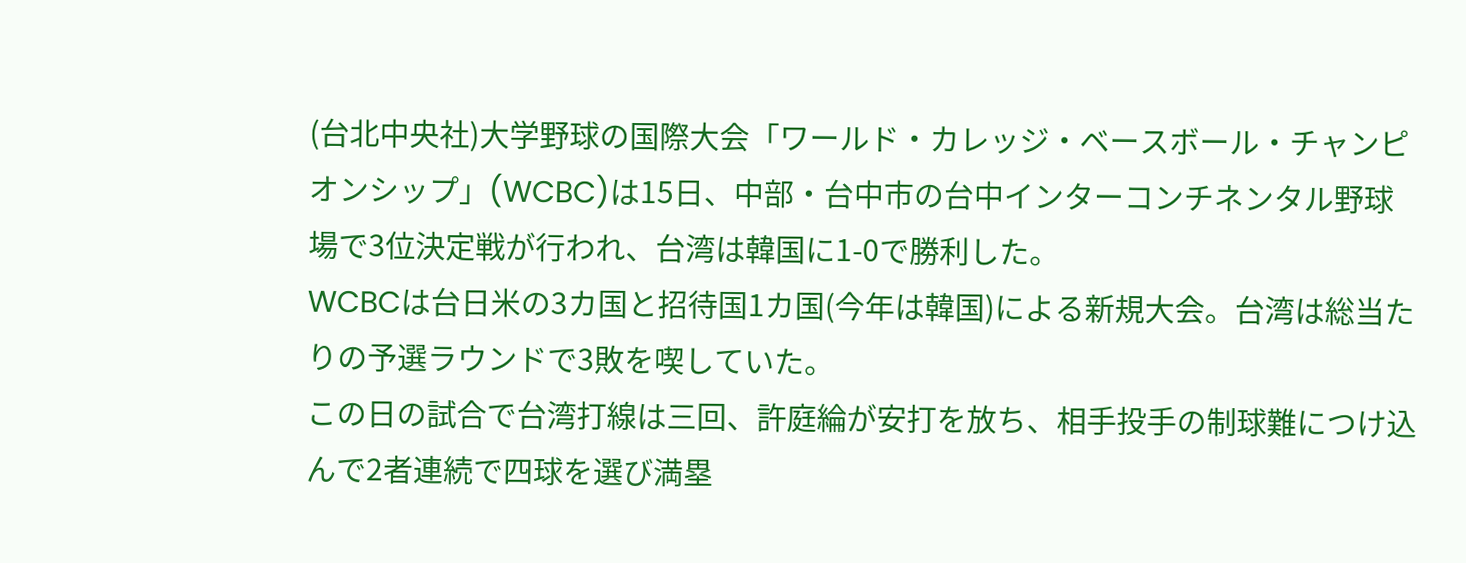(台北中央社)大学野球の国際大会「ワールド・カレッジ・ベースボール・チャンピオンシップ」(WCBC)は15日、中部・台中市の台中インターコンチネンタル野球場で3位決定戦が行われ、台湾は韓国に1-0で勝利した。
WCBCは台日米の3カ国と招待国1カ国(今年は韓国)による新規大会。台湾は総当たりの予選ラウンドで3敗を喫していた。
この日の試合で台湾打線は三回、許庭綸が安打を放ち、相手投手の制球難につけ込んで2者連続で四球を選び満塁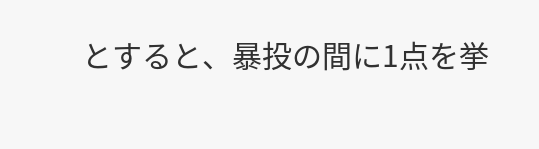とすると、暴投の間に1点を挙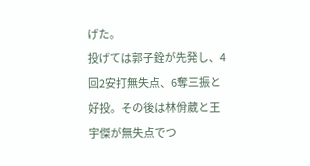げた。
投げては郭子銓が先発し、4回2安打無失点、6奪三振と好投。その後は林佾葳と王宇傑が無失点でつ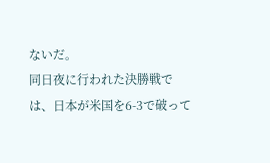ないだ。
同日夜に行われた決勝戦では、日本が米国を6-3で破って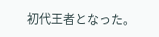初代王者となった。